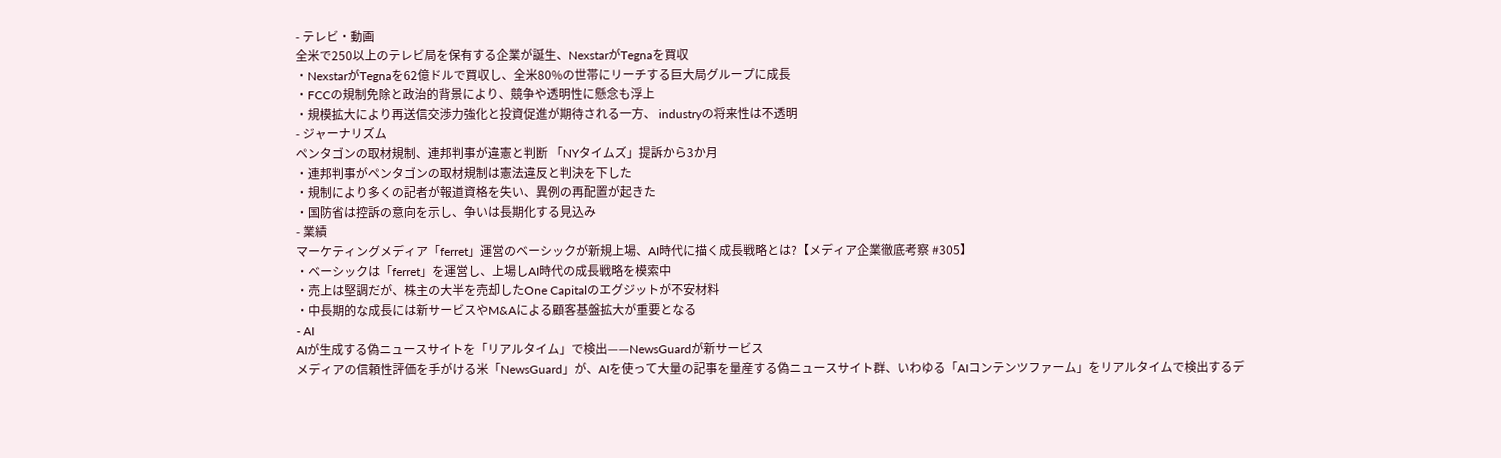- テレビ・動画
全米で250以上のテレビ局を保有する企業が誕生、NexstarがTegnaを買収
・NexstarがTegnaを62億ドルで買収し、全米80%の世帯にリーチする巨大局グループに成長
・FCCの規制免除と政治的背景により、競争や透明性に懸念も浮上
・規模拡大により再送信交渉力強化と投資促進が期待される一方、 industryの将来性は不透明
- ジャーナリズム
ペンタゴンの取材規制、連邦判事が違憲と判断 「NYタイムズ」提訴から3か月
・連邦判事がペンタゴンの取材規制は憲法違反と判決を下した
・規制により多くの記者が報道資格を失い、異例の再配置が起きた
・国防省は控訴の意向を示し、争いは長期化する見込み
- 業績
マーケティングメディア「ferret」運営のベーシックが新規上場、AI時代に描く成長戦略とは?【メディア企業徹底考察 #305】
・ベーシックは「ferret」を運営し、上場しAI時代の成長戦略を模索中
・売上は堅調だが、株主の大半を売却したOne Capitalのエグジットが不安材料
・中長期的な成長には新サービスやM&Aによる顧客基盤拡大が重要となる
- AI
AIが生成する偽ニュースサイトを「リアルタイム」で検出——NewsGuardが新サービス
メディアの信頼性評価を手がける米「NewsGuard」が、AIを使って大量の記事を量産する偽ニュースサイト群、いわゆる「AIコンテンツファーム」をリアルタイムで検出するデ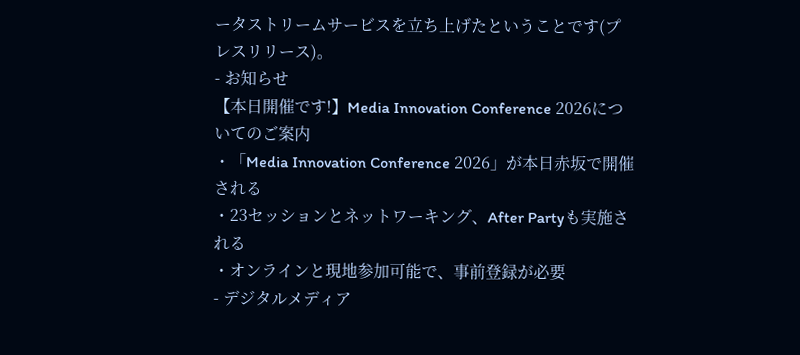ータストリームサービスを立ち上げたということです(プレスリリース)。
- お知らせ
【本日開催です!】Media Innovation Conference 2026についてのご案内
・「Media Innovation Conference 2026」が本日赤坂で開催される
・23セッションとネットワーキング、After Partyも実施される
・オンラインと現地参加可能で、事前登録が必要
- デジタルメディア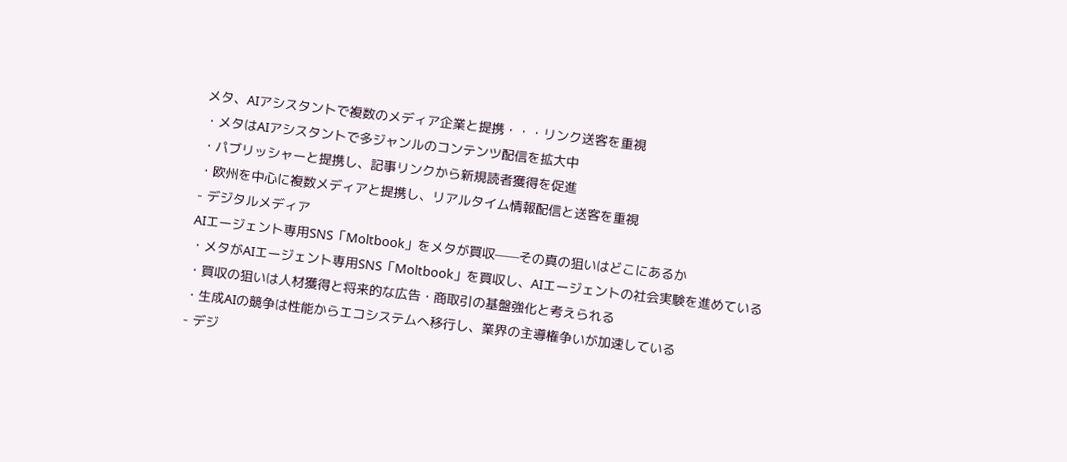メタ、AIアシスタントで複数のメディア企業と提携・・・リンク送客を重視
・メタはAIアシスタントで多ジャンルのコンテンツ配信を拡大中
・パブリッシャーと提携し、記事リンクから新規読者獲得を促進
・欧州を中心に複数メディアと提携し、リアルタイム情報配信と送客を重視
- デジタルメディア
AIエージェント専用SNS「Moltbook」をメタが買収——その真の狙いはどこにあるか
・メタがAIエージェント専用SNS「Moltbook」を買収し、AIエージェントの社会実験を進めている
・買収の狙いは人材獲得と将来的な広告・商取引の基盤強化と考えられる
・生成AIの競争は性能からエコシステムへ移行し、業界の主導権争いが加速している
- デジ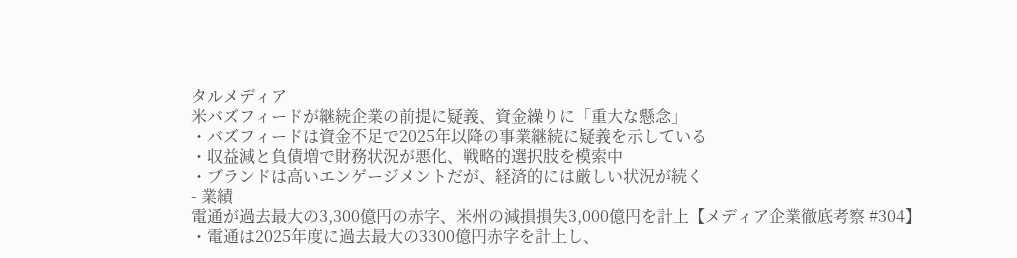タルメディア
米バズフィードが継続企業の前提に疑義、資金繰りに「重大な懸念」
・バズフィードは資金不足で2025年以降の事業継続に疑義を示している
・収益減と負債増で財務状況が悪化、戦略的選択肢を模索中
・ブランドは高いエンゲージメントだが、経済的には厳しい状況が続く
- 業績
電通が過去最大の3,300億円の赤字、米州の減損損失3,000億円を計上【メディア企業徹底考察 #304】
・電通は2025年度に過去最大の3300億円赤字を計上し、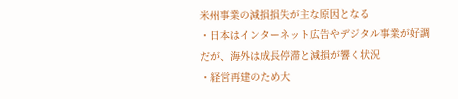米州事業の減損損失が主な原因となる
・日本はインターネット広告やデジタル事業が好調だが、海外は成長停滞と減損が響く状況
・経営再建のため大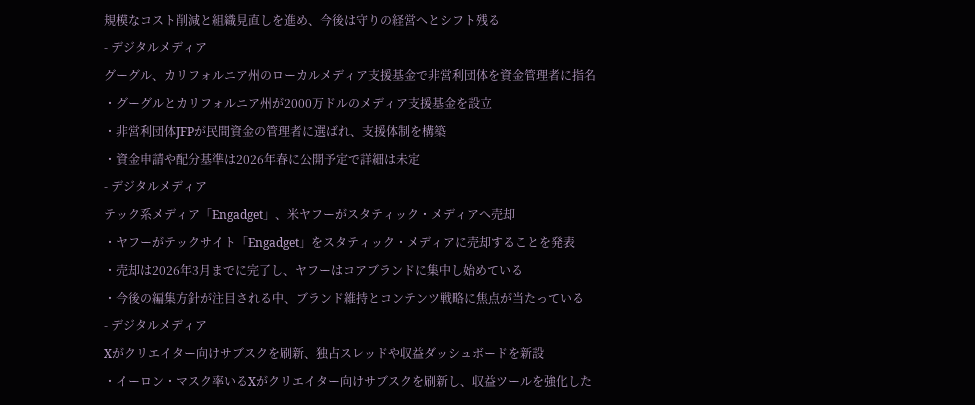規模なコスト削減と組織見直しを進め、今後は守りの経営へとシフト残る
- デジタルメディア
グーグル、カリフォルニア州のローカルメディア支援基金で非営利団体を資金管理者に指名
・グーグルとカリフォルニア州が2000万ドルのメディア支援基金を設立
・非営利団体JFPが民間資金の管理者に選ばれ、支援体制を構築
・資金申請や配分基準は2026年春に公開予定で詳細は未定
- デジタルメディア
テック系メディア「Engadget」、米ヤフーがスタティック・メディアへ売却
・ヤフーがテックサイト「Engadget」をスタティック・メディアに売却することを発表
・売却は2026年3月までに完了し、ヤフーはコアブランドに集中し始めている
・今後の編集方針が注目される中、ブランド維持とコンテンツ戦略に焦点が当たっている
- デジタルメディア
Xがクリエイター向けサブスクを刷新、独占スレッドや収益ダッシュボードを新設
・イーロン・マスク率いるXがクリエイター向けサブスクを刷新し、収益ツールを強化した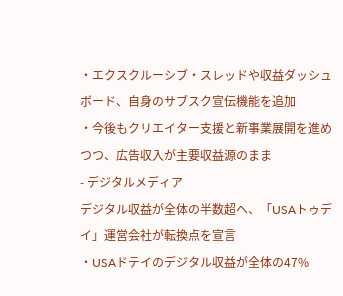・エクスクルーシブ・スレッドや収益ダッシュボード、自身のサブスク宣伝機能を追加
・今後もクリエイター支援と新事業展開を進めつつ、広告収入が主要収益源のまま
- デジタルメディア
デジタル収益が全体の半数超へ、「USAトゥデイ」運営会社が転換点を宣言
・USAドテイのデジタル収益が全体の47%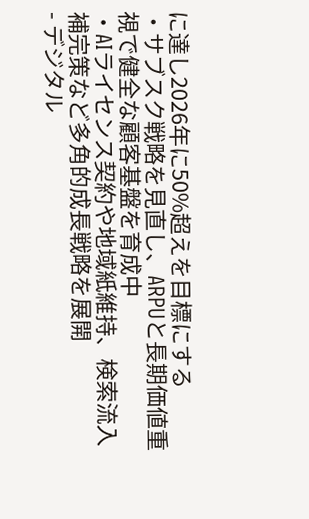に達し2026年に50%超えを目標にする
・サブスク戦略を見直し、ARPUと長期価値重視で健全な顧客基盤を育成中
・AIライセンス契約や地域紙維持、検索流入補完策など多角的成長戦略を展開
- デジタル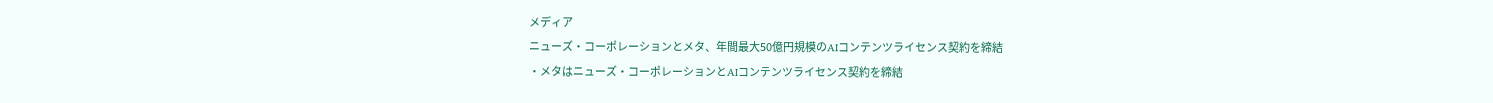メディア
ニューズ・コーポレーションとメタ、年間最大50億円規模のAIコンテンツライセンス契約を締結
・メタはニューズ・コーポレーションとAIコンテンツライセンス契約を締結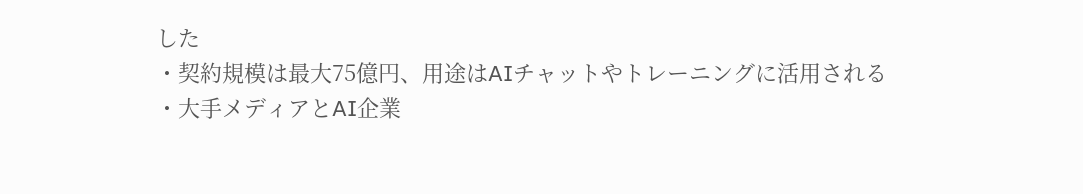した
・契約規模は最大75億円、用途はAIチャットやトレーニングに活用される
・大手メディアとAI企業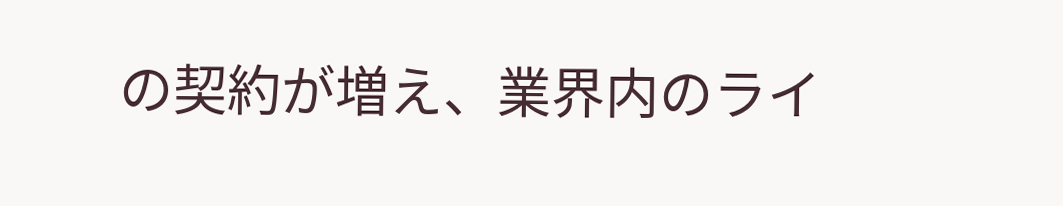の契約が増え、業界内のライ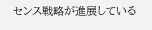センス戦略が進展している